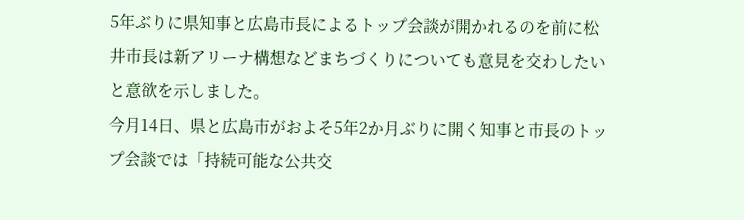5年ぶりに県知事と広島市長によるトップ会談が開かれるのを前に松井市長は新アリーナ構想などまちづくりについても意見を交わしたいと意欲を示しました。
今月14日、県と広島市がおよそ5年2か月ぶりに開く知事と市長のトップ会談では「持続可能な公共交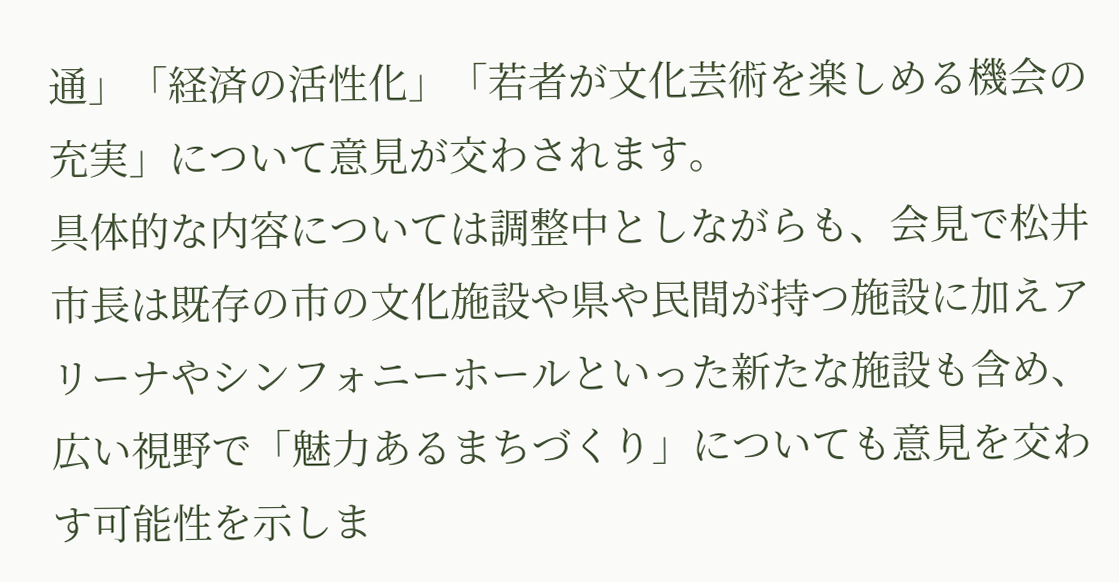通」「経済の活性化」「若者が文化芸術を楽しめる機会の充実」について意見が交わされます。
具体的な内容については調整中としながらも、会見で松井市長は既存の市の文化施設や県や民間が持つ施設に加えアリーナやシンフォニーホールといった新たな施設も含め、広い視野で「魅力あるまちづくり」についても意見を交わす可能性を示しま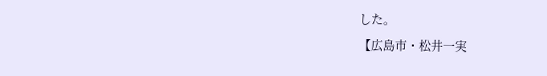した。
【広島市・松井一実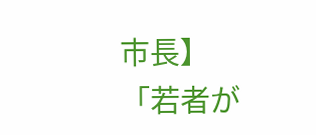市長】
「若者が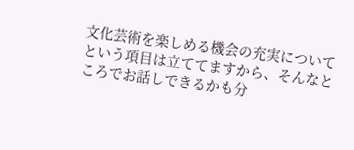文化芸術を楽しめる機会の充実についてという項目は立ててますから、そんなところでお話しできるかも分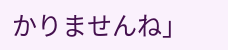かりませんね」